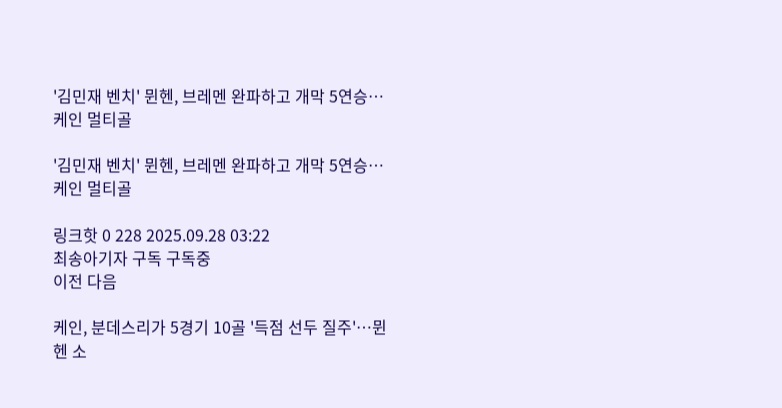'김민재 벤치' 뮌헨, 브레멘 완파하고 개막 5연승…케인 멀티골

'김민재 벤치' 뮌헨, 브레멘 완파하고 개막 5연승…케인 멀티골

링크핫 0 228 2025.09.28 03:22
최송아기자 구독 구독중
이전 다음

케인, 분데스리가 5경기 10골 '득점 선두 질주'…뮌헨 소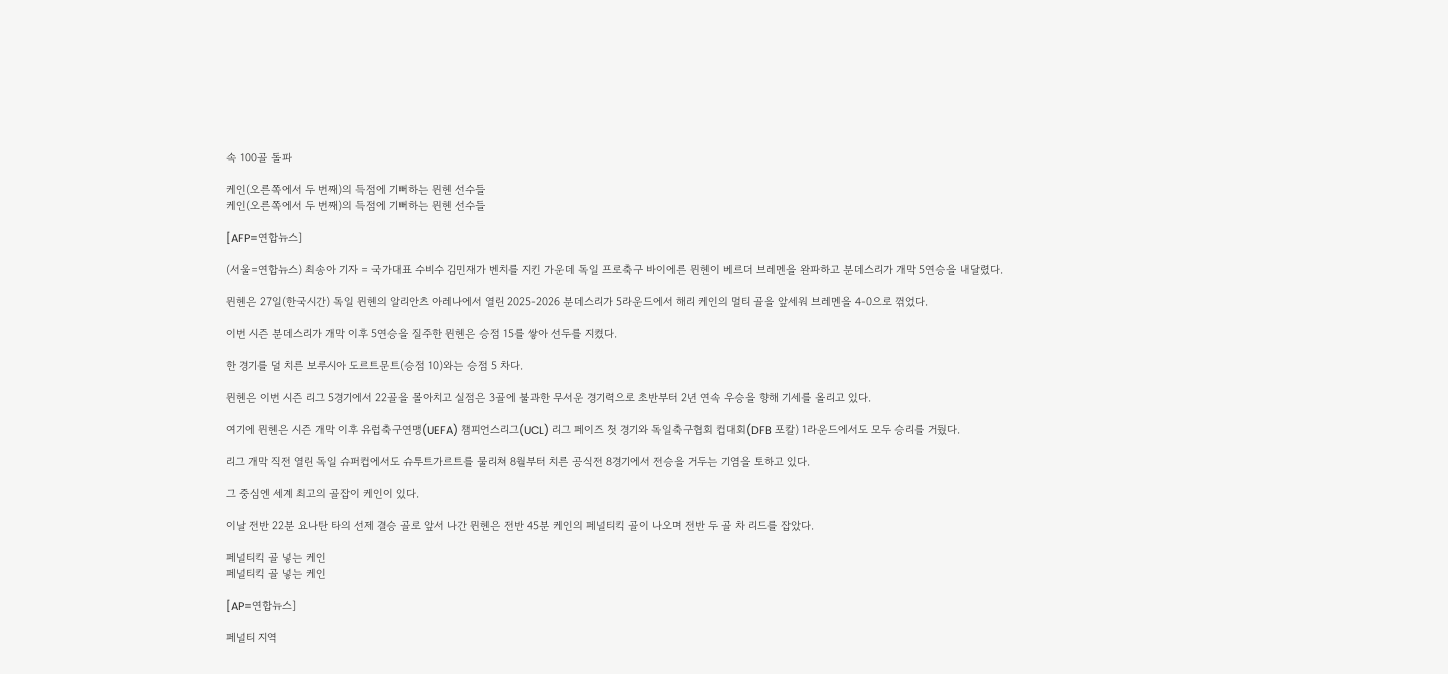속 100골 돌파

케인(오른쪽에서 두 번째)의 득점에 기뻐하는 뮌헨 선수들
케인(오른쪽에서 두 번째)의 득점에 기뻐하는 뮌헨 선수들

[AFP=연합뉴스]

(서울=연합뉴스) 최송아 기자 = 국가대표 수비수 김민재가 벤치를 지킨 가운데 독일 프로축구 바이에른 뮌헨이 베르더 브레멘을 완파하고 분데스리가 개막 5연승을 내달렸다.

뮌헨은 27일(한국시간) 독일 뮌헨의 알리안츠 아레나에서 열린 2025-2026 분데스리가 5라운드에서 해리 케인의 멀티 골을 앞세워 브레멘을 4-0으로 꺾었다.

이번 시즌 분데스리가 개막 이후 5연승을 질주한 뮌헨은 승점 15를 쌓아 선두를 지켰다.

한 경기를 덜 치른 보루시아 도르트문트(승점 10)와는 승점 5 차다.

뮌헨은 이번 시즌 리그 5경기에서 22골을 몰아치고 실점은 3골에 불과한 무서운 경기력으로 초반부터 2년 연속 우승을 향해 기세를 올리고 있다.

여기에 뮌헨은 시즌 개막 이후 유럽축구연맹(UEFA) 챔피언스리그(UCL) 리그 페이즈 첫 경기와 독일축구협회 컵대회(DFB 포칼) 1라운드에서도 모두 승리를 거뒀다.

리그 개막 직전 열린 독일 슈퍼컵에서도 슈투트가르트를 물리쳐 8월부터 치른 공식전 8경기에서 전승을 거두는 기염을 토하고 있다.

그 중심엔 세계 최고의 골잡이 케인이 있다.

이날 전반 22분 요나탄 타의 선제 결승 골로 앞서 나간 뮌헨은 전반 45분 케인의 페널티킥 골이 나오며 전반 두 골 차 리드를 잡았다.

페널티킥 골 넣는 케인
페널티킥 골 넣는 케인

[AP=연합뉴스]

페널티 지역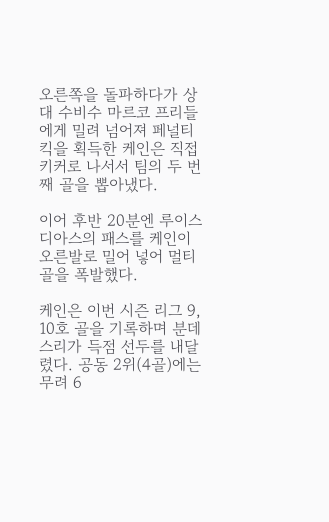오른쪽을 돌파하다가 상대 수비수 마르코 프리들에게 밀려 넘어져 페널티킥을 획득한 케인은 직접 키커로 나서서 팀의 두 번째 골을 뽑아냈다.

이어 후반 20분엔 루이스 디아스의 패스를 케인이 오른발로 밀어 넣어 멀티 골을 폭발했다.

케인은 이번 시즌 리그 9, 10호 골을 기록하며 분데스리가 득점 선두를 내달렸다. 공동 2위(4골)에는 무려 6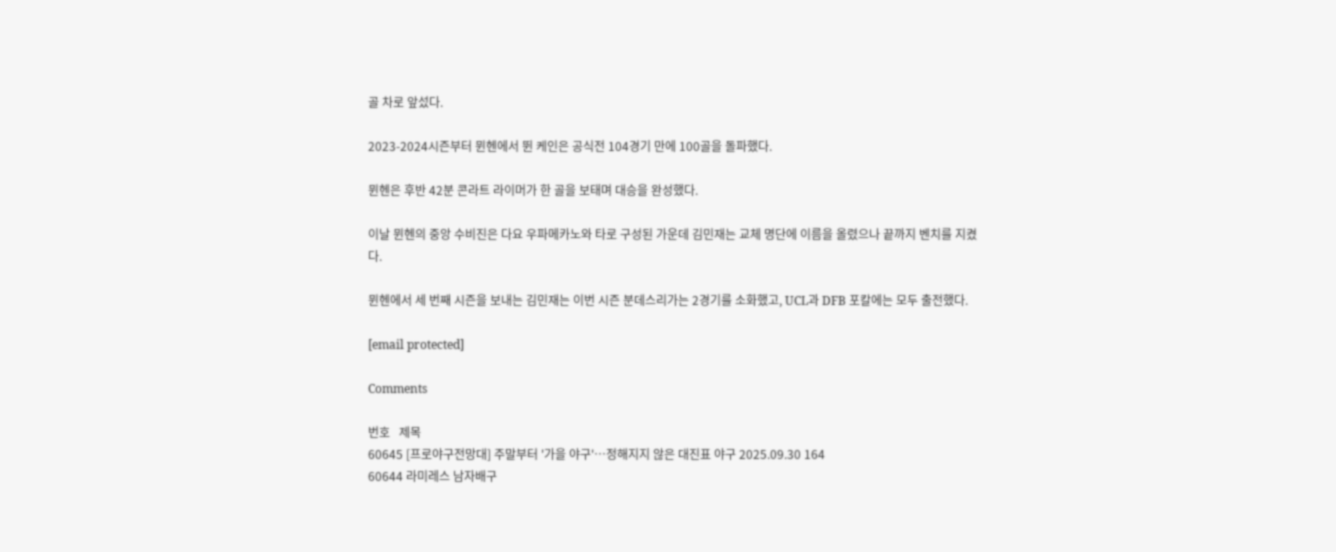골 차로 앞섰다.

2023-2024시즌부터 뮌헨에서 뛴 케인은 공식전 104경기 만에 100골을 돌파했다.

뮌헨은 후반 42분 콘라트 라이머가 한 골을 보태며 대승을 완성했다.

이날 뮌헨의 중앙 수비진은 다요 우파메카노와 타로 구성된 가운데 김민재는 교체 명단에 이름을 올렸으나 끝까지 벤치를 지켰다.

뮌헨에서 세 번째 시즌을 보내는 김민재는 이번 시즌 분데스리가는 2경기를 소화했고, UCL과 DFB 포칼에는 모두 출전했다.

[email protected]

Comments

번호   제목
60645 [프로야구전망대] 주말부터 '가을 야구'…정해지지 않은 대진표 야구 2025.09.30 164
60644 라미레스 남자배구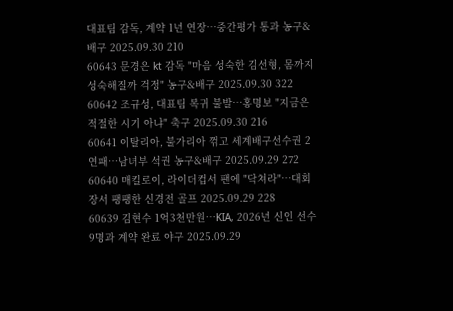대표팀 감독, 계약 1년 연장…중간평가 통과 농구&배구 2025.09.30 210
60643 문경은 kt 감독 "마음 성숙한 김선형, 몸까지 성숙해질까 걱정" 농구&배구 2025.09.30 322
60642 조규성, 대표팀 복귀 불발…홍명보 "지금은 적절한 시기 아냐" 축구 2025.09.30 216
60641 이탈리아, 불가리아 꺾고 세계배구선수권 2연패…남녀부 석권 농구&배구 2025.09.29 272
60640 매킬로이, 라이더컵서 팬에 "닥쳐라"…대회장서 팽팽한 신경전 골프 2025.09.29 228
60639 김현수 1억3천만원…KIA, 2026년 신인 선수 9명과 계약 완료 야구 2025.09.29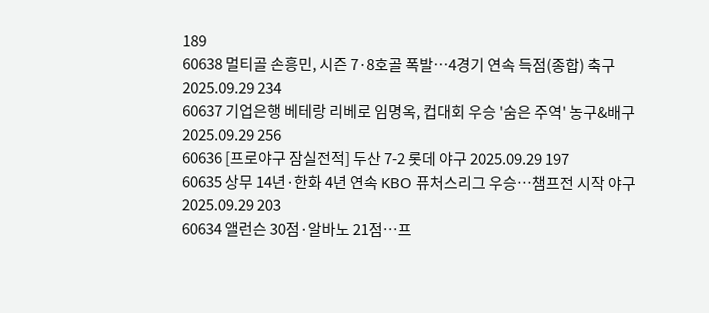189
60638 멀티골 손흥민, 시즌 7·8호골 폭발…4경기 연속 득점(종합) 축구 2025.09.29 234
60637 기업은행 베테랑 리베로 임명옥, 컵대회 우승 '숨은 주역' 농구&배구 2025.09.29 256
60636 [프로야구 잠실전적] 두산 7-2 롯데 야구 2025.09.29 197
60635 상무 14년·한화 4년 연속 KBO 퓨처스리그 우승…챔프전 시작 야구 2025.09.29 203
60634 앨런슨 30점·알바노 21점…프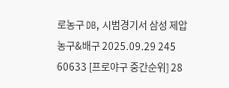로농구 DB, 시범경기서 삼성 제압 농구&배구 2025.09.29 245
60633 [프로야구 중간순위] 28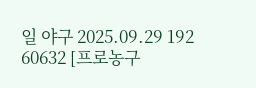일 야구 2025.09.29 192
60632 [프로농구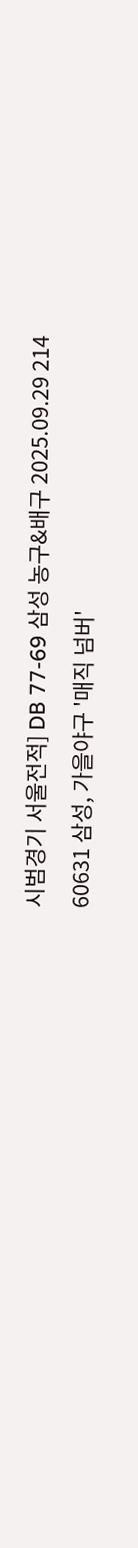시범경기 서울전적] DB 77-69 삼성 농구&배구 2025.09.29 214
60631 삼성, 가을야구 '매직 넘버'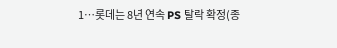1…롯데는 8년 연속 PS 탈락 확정(종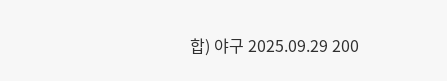합) 야구 2025.09.29 200